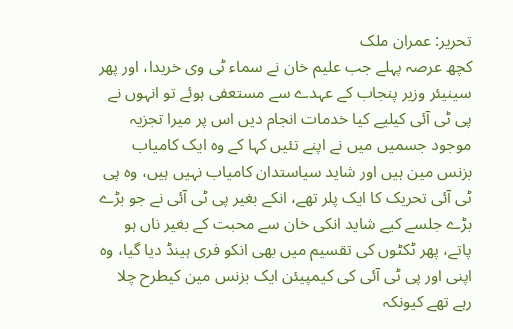تحریر: عمران ملک
کچھ عرصہ پہلے جب علیم خان نے سماء ٹی وی خریدا، اور پھر سینیئر وزیر پنجاب کے عہدے سے مستعفی ہوئے تو انہوں نے پی ٹی آئی کیلیے کیا خدمات انجام دیں اس پر میرا تجزیہ موجود جسمیں میں نے اپنے تئیں کہا کے وہ ایک کامیاب بزنس مین ہیں اور شاید سیاستدان کامیاب نہیں ہیں، وہ پی ٹی آئی تحریک کا ایک پلر تھے، انکے بغیر پی ٹی آئی نے جو بڑے بڑے جلسے کیے شاید انکی خان سے محبت کے بغیر ناں ہو پاتے، پھر ٹکٹوں کی تقسیم میں بھی انکو فری ہینڈ دیا گیا، وہ اپنی اور پی ٹی آئی کی کیمپیئن ایک بزنس مین کیطرح چلا رہے تھے کیونکہ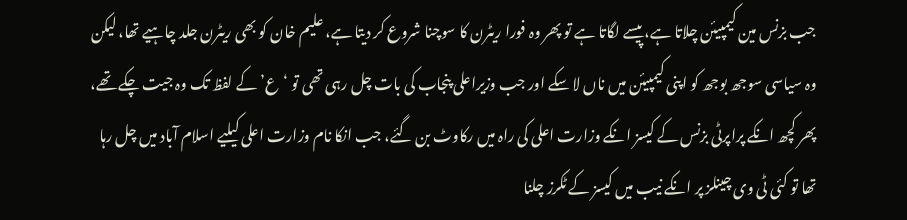جب بزنس مین کیمپیئن چلاتا ہے، پیسے لگاتا ہے تو پھر وہ فورا ریٹرن کا سوچنا شروع کر دیتا ہے، علیم خان کو بھی ریٹرن جلد چاہیے تھا، لیکن وہ سیاسی سوجھ بوجھ کو اپنی کیمپیئن میں ناں لا سکے اور جب وزیراعلی پنجاب کی بات چل رہی تھی تو ‘ع’ کے لفظ تک وہ جیت چکے تھے، پھر کچھ انکے پراپرٹی بزنس کے کیسز انکے وزارت اعلی کی راہ میں رکاوٹ بن گئے، جب انکا نام وزارت اعلی کیلیے اسلام آباد میں چل رہا تھا تو کئی ٹی وی چینلز پر انکے نیب میں کیسز کے ٹکرز چلنا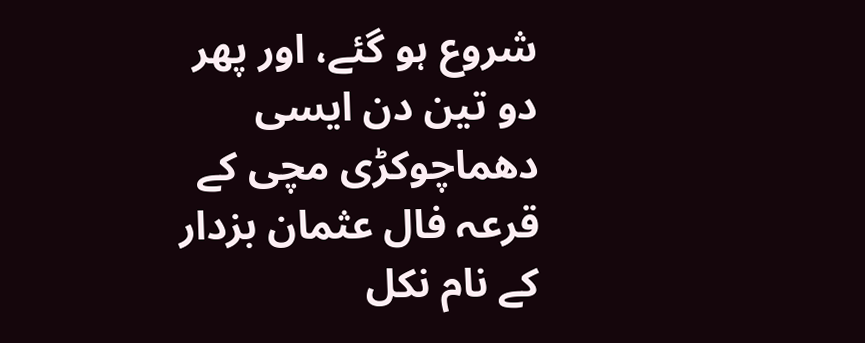شروع ہو گئے، اور پھر دو تین دن ایسی دھماچوکڑی مچی کے قرعہ فال عثمان بزدار کے نام نکل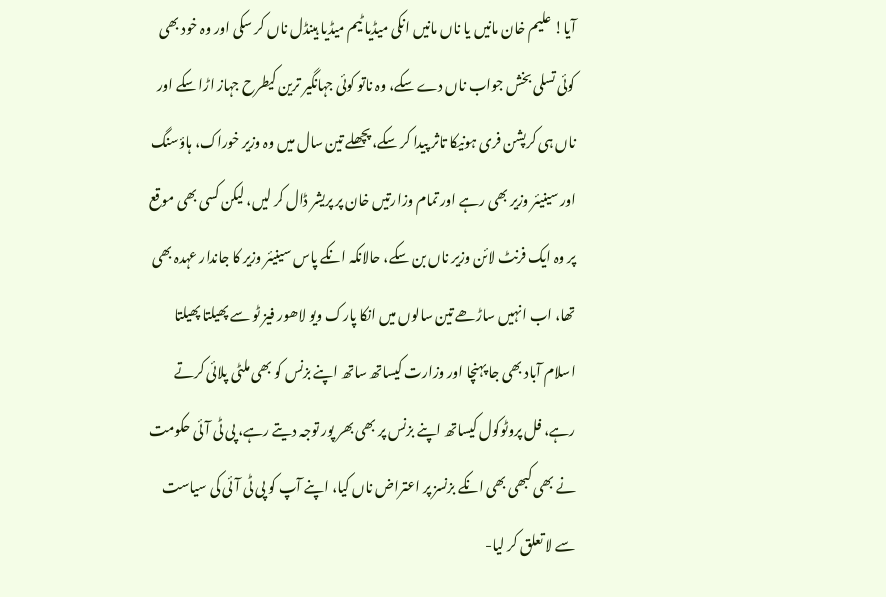آیا! علیم خان مانیں یا ناں مانیں انکی میڈیا ٹیم میڈیا ہینڈل ناں کر سکی اور وہ خود بھی کوئی تسلی بخش جواب ناں دے سکے، وہ ناتو کوئی جہانگیر ترین کیطرح جہاز اڑا سکے اور ناں ہی کرپشن فری ہونیکا تاثر پیدا کر سکے، پچھلے تین سال میں وہ وزیر خوراک، ہاؤسنگ اور سینیئر وزیر بھی رہے اور تمام وزارتیں خان پر پریشر ڈال کر لیں، لیکن کسی بھی موقع پر وہ ایک فرنٹ لائن وزیر ناں بن سکے، حالانکہ انکے پاس سینیئر وزیر کا جاندار عہدہ بھی تھا، اب انہیں ساڑھے تین سالوں میں انکا پارک ویو لاھور فیز ٹو سے پھیلتا پھیلتا اسلام آباد بھی جا پہنچا اور وزارت کیساتھ ساتھ اپنے بزنس کو بھی ملٹی پلائی کرتے رہے، فل پروٹوکول کیساتھ اپنے بزنس پر بھی بھر پور توجہ دیتے رہے، پی ٹی آئی حکومت نے بھی کبھی بھی انکے بزنسز پر اعتراض ناں کیا، اپنے آپ کو پی ٹی آئی کی سیاست سے لا تعلق کر لیا-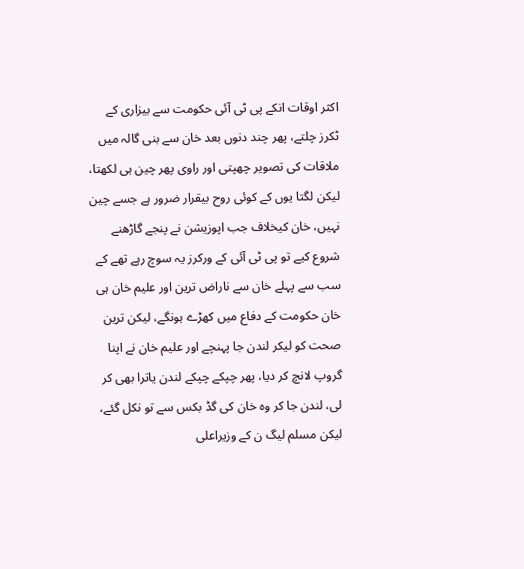اکثر اوقات انکے پی ٹی آئی حکومت سے بیزاری کے ٹکرز چلتے، پھر چند دنوں بعد خان سے بنی گالہ میں ملاقات کی تصویر چھپتی اور راوی پھر چین ہی لکھتا، لیکن لگتا یوں کے کوئی روح بیقرار ضرور ہے جسے چین نہیں، خان کیخلاف جب اپوزیشن نے پنجے گاڑھنے شروع کیے تو پی ٹی آئی کے ورکرز یہ سوچ رہے تھے کے سب سے پہلے خان سے ناراض ترین اور علیم خان ہی خان حکومت کے دفاع میں کھڑے ہونگے، لیکن ترین صحت کو لیکر لندن جا پہنچے اور علیم خان نے اپنا گروپ لانچ کر دیا، پھر چپکے چپکے لندن یاترا بھی کر لی، لندن جا کر وہ خان کی گڈ بکس سے تو نکل گئے، لیکن مسلم لیگ ن کے وزیراعلی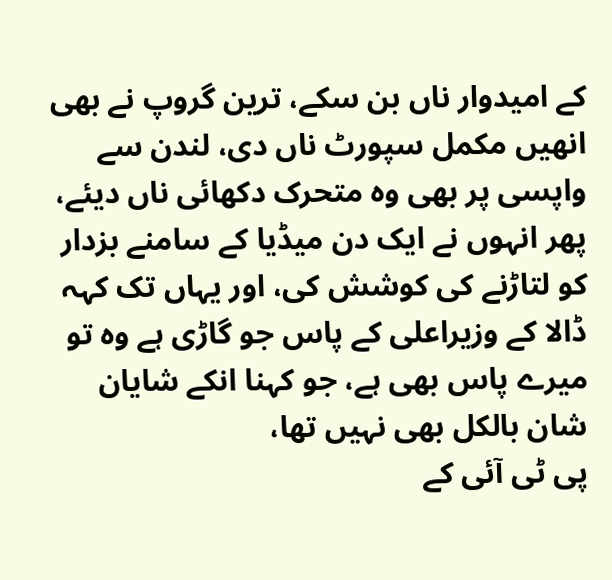کے امیدوار ناں بن سکے، ترین گروپ نے بھی انھیں مکمل سپورٹ ناں دی، لندن سے واپسی پر بھی وہ متحرک دکھائی ناں دیئے، پھر انہوں نے ایک دن میڈیا کے سامنے بزدار کو لتاڑنے کی کوشش کی، اور یہاں تک کہہ ڈالا کے وزیراعلی کے پاس جو گاڑی ہے وہ تو میرے پاس بھی ہے، جو کہنا انکے شایان شان بالکل بھی نہیں تھا،
پی ٹی آئی کے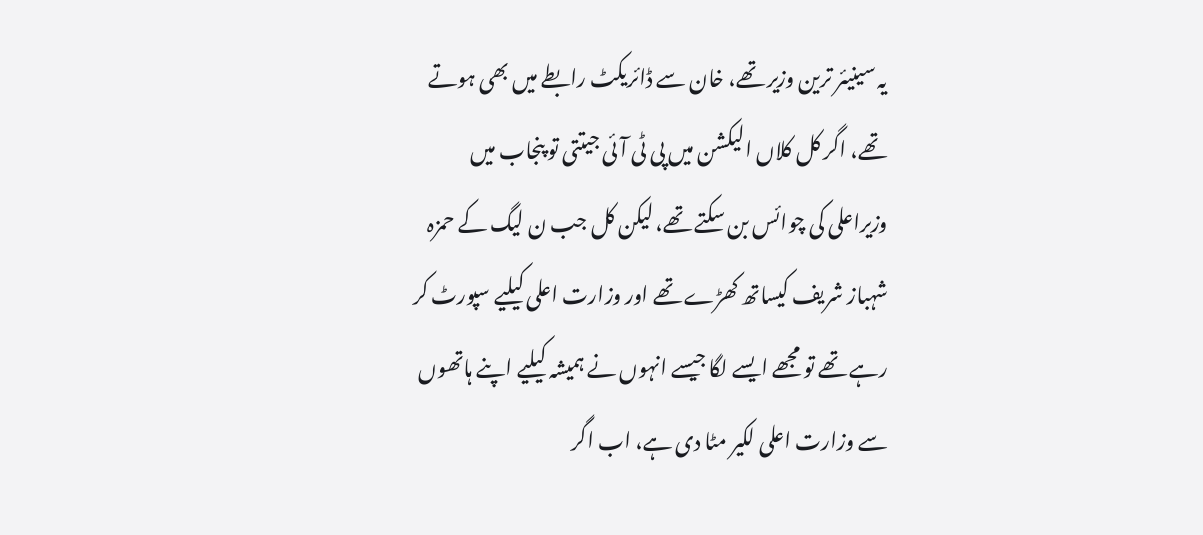یہ سینیئر ترین وزیر تھے، خان سے ڈائریکٹ رابطے میں بھی ہوتے تھے، اگر کل کلاں الیکشن میں پی ٹی آئی جیتتی تو پنجاب میں وزیراعلی کی چوائس بن سکتے تھے، لیکن کل جب ن لیگ کے حمزہ شہباز شریف کیساتھ کھڑے تھے اور وزارت اعلی کیلیے سپورٹ کر رہے تھے تو مجھے ایسے لگا جیسے انہوں نے ہمیشہ کیلیے اپنے ہاتھوں سے وزارت اعلی لکیر مٹا دی ہے، اب اگر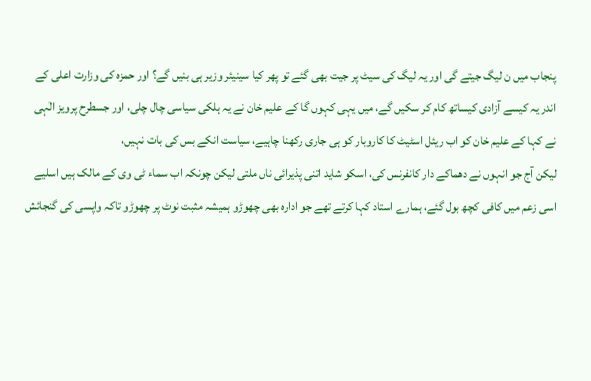پنجاب میں ن لیگ جیتے گی اور یہ لیگ کی سیٹ پر جیت بھی گئے تو پھر کیا سینیئر وزیر ہی بنیں گے؟ اور حمزہ کی وزارت اعلی کے اندر یہ کیسے آزادی کیساتھ کام کر سکیں گے، میں یہی کہوں گا کے علیم خان نے یہ ہلکی سیاسی چال چلی، اور جسطرح پرویز الٰہی نے کہا کے علیم خان کو اب ریئل اسٹیٹ کا کاروبار کو ہی جاری رکھنا چاہیے، سیاست انکے بس کی بات نہیں،
لیکن آج جو انہوں نے دھماکے دار کانفرنس کی، اسکو شاید اتنی پذیرائی ناں ملتی لیکن چونکہ اب سماء ٹی وی کے مالک ہیں اسلیے اسی زعم میں کافی کچھ بول گئے، ہمارے استاد کہا کرتے تھے جو ادارہ بھی چھوڑو ہمیشہ مثبت نوٹ پر چھوڑو تاکہ واپسی کی گنجائش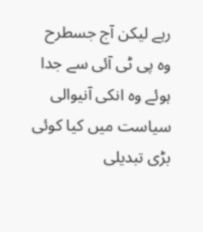رہے لیکن آج جسطرح وہ پی ٹی آئی سے جدا ہوئے وہ انکی آنیوالی سیاست میں کیا کوئی بڑی تبدیلی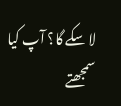لا سکے گا؟ آپ کیا سمجھتے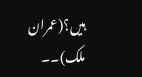ہیں؟(عمران ملک)۔۔